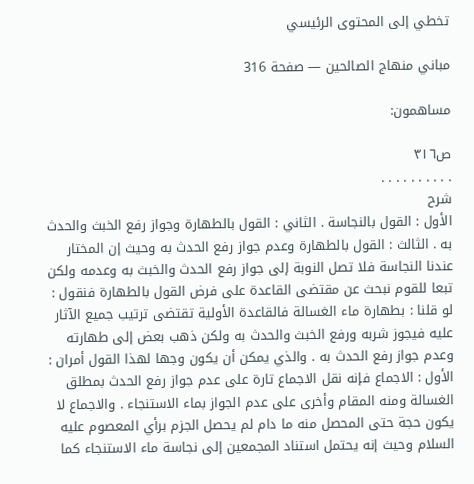تخطي إلى المحتوى الرئيسي

مباني منهاج الصالحين — صفحة 316

مساهمون:

ص٣١٦
. . . . . . . . . .
شرح
الأول : القول بالنجاسة . الثاني : القول بالطهارة وجواز رفع الخبث والحدث به . الثالث : القول بالطهارة وعدم جواز رفع الحدث به وحيث إن المختار عندنا النجاسة فلا تصل النوبة إلى جواز رفع الحدث والخبث به وعدمه ولكن تبعا للقوم نبحث عن مقتضى القاعدة على فرض القول بالطهارة فنقول : لو قلنا : بطهارة ماء الغسالة فالقاعدة الأولية تقتضى ترتيب جميع الآثار عليه فيجوز شربه ورفع الخبث والحدث به ولكن ذهب بعض إلى طهارته وعدم جواز رفع الحدث به . والذي يمكن أن يكون وجها لهذا القول أمران : الأول : الاجماع فإنه نقل الاجماع تارة على عدم جواز رفع الحدث بمطلق الغسالة ومنه المقام وأخرى على عدم الجواز بماء الاستنجاء . والاجماع لا يكون حجة حتى المحصل منه ما دام لم يحصل الجزم برأي المعصوم عليه السلام وحيث إنه يحتمل استناد المجمعين إلى نجاسة ماء الاستنجاء كما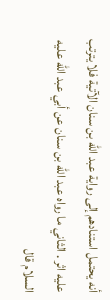أنه يحتمل استنادهم إلى رواية عبد اللّه بن سنان الآتية فلا يترتب عليه اثر . الثاني ما رواه عبد اللّه بن سنان عن أبي عبد اللّه عليه السلام قال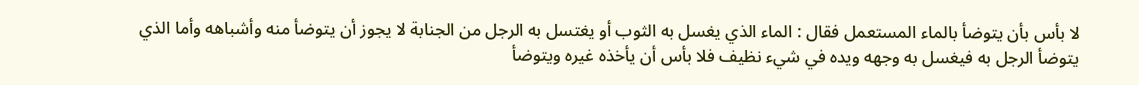لا بأس بأن يتوضأ بالماء المستعمل فقال : الماء الذي يغسل به الثوب أو يغتسل به الرجل من الجنابة لا يجوز أن يتوضأ منه وأشباهه وأما الذي يتوضأ الرجل به فيغسل به وجهه ويده في شيء نظيف فلا بأس أن يأخذه غيره ويتوضأ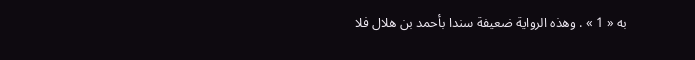به « 1 » . وهذه الرواية ضعيفة سندا بأحمد بن هلال فلا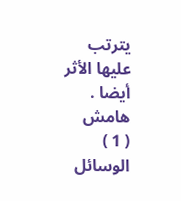يترتب عليها الأثر أيضا .
هامش
( 1 ) الوسائل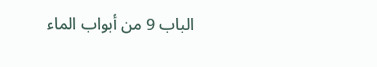الباب 9 من أبواب الماء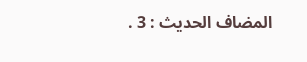المضاف الحديث : 3 .